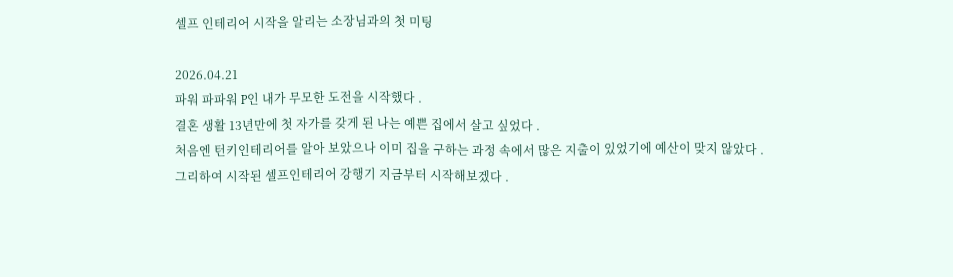셀프 인테리어 시작을 알리는 소장님과의 첫 미팅

2026.04.21
파워 파파워 P인 내가 무모한 도전을 시작했다 .
결혼 생활 13년만에 첫 자가를 갖게 된 나는 예쁜 집에서 살고 싶었다 .
처음엔 턴키인테리어를 알아 보았으나 이미 집을 구하는 과정 속에서 많은 지출이 있었기에 예산이 맞지 않았다 .
그리하여 시작된 셀프인테리어 강행기 지금부터 시작해보겠다 .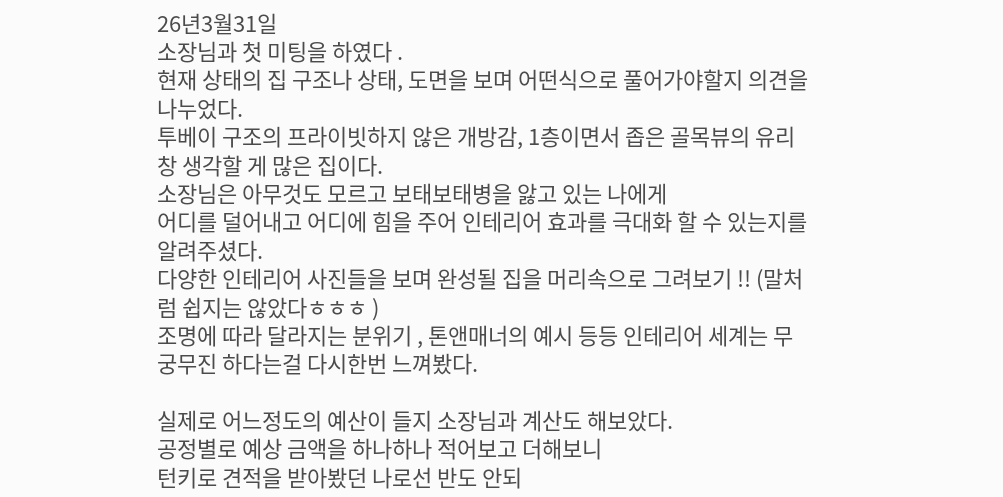26년3월31일
소장님과 첫 미팅을 하였다 .
현재 상태의 집 구조나 상태, 도면을 보며 어떤식으로 풀어가야할지 의견을 나누었다.
투베이 구조의 프라이빗하지 않은 개방감, 1층이면서 좁은 골목뷰의 유리창 생각할 게 많은 집이다.
소장님은 아무것도 모르고 보태보태병을 앓고 있는 나에게
어디를 덜어내고 어디에 힘을 주어 인테리어 효과를 극대화 할 수 있는지를 알려주셨다.
다양한 인테리어 사진들을 보며 완성될 집을 머리속으로 그려보기 !! (말처럼 쉽지는 않았다ㅎㅎㅎ )
조명에 따라 달라지는 분위기 , 톤앤매너의 예시 등등 인테리어 세계는 무궁무진 하다는걸 다시한번 느껴봤다.

실제로 어느정도의 예산이 들지 소장님과 계산도 해보았다.
공정별로 예상 금액을 하나하나 적어보고 더해보니
턴키로 견적을 받아봤던 나로선 반도 안되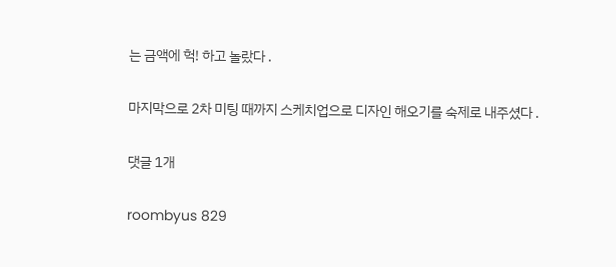는 금액에 헉! 하고 놀랐다 .

마지막으로 2차 미팅 때까지 스케치업으로 디자인 해오기를 숙제로 내주셨다 .

댓글 1개

roombyus 829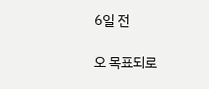6일 전

오 목표되로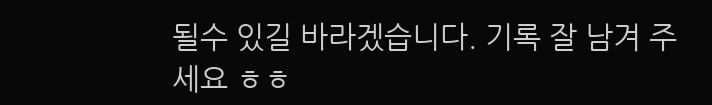될수 있길 바라겠습니다. 기록 잘 남겨 주세요 ㅎㅎ